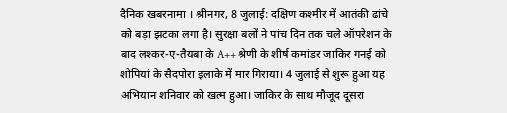दैनिक खबरनामा । श्रीनगर, 8 जुलाई: दक्षिण कश्मीर में आतंकी ढांचे को बड़ा झटका लगा है। सुरक्षा बलों ने पांच दिन तक चले ऑपरेशन के बाद लश्कर-ए-तैयबा के A++ श्रेणी के शीर्ष कमांडर जाकिर गनई को शोपियां के सैदपोरा इलाके में मार गिराया। 4 जुलाई से शुरू हुआ यह अभियान शनिवार को खत्म हुआ। जाकिर के साथ मौजूद दूसरा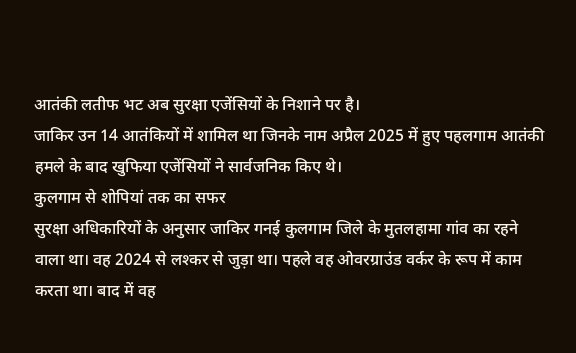आतंकी लतीफ भट अब सुरक्षा एजेंसियों के निशाने पर है।
जाकिर उन 14 आतंकियों में शामिल था जिनके नाम अप्रैल 2025 में हुए पहलगाम आतंकी हमले के बाद खुफिया एजेंसियों ने सार्वजनिक किए थे।
कुलगाम से शोपियां तक का सफर
सुरक्षा अधिकारियों के अनुसार जाकिर गनई कुलगाम जिले के मुतलहामा गांव का रहने वाला था। वह 2024 से लश्कर से जुड़ा था। पहले वह ओवरग्राउंड वर्कर के रूप में काम करता था। बाद में वह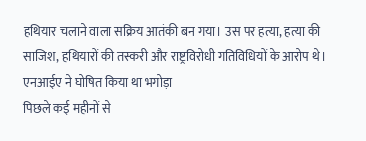हथियार चलाने वाला सक्रिय आतंकी बन गया। उस पर हत्या, हत्या की साजिश, हथियारों की तस्करी और राष्ट्रविरोधी गतिविधियों के आरोप थे।
एनआईए ने घोषित किया था भगोड़ा
पिछले कई महीनों से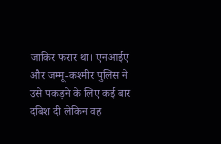जाकिर फरार था। एनआईए और जम्मू-कश्मीर पुलिस ने उसे पकड़ने के लिए कई बार दबिश दी लेकिन वह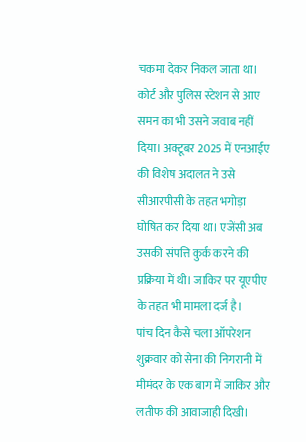चकमा देकर निकल जाता था। कोर्ट और पुलिस स्टेशन से आए समन का भी उसने जवाब नहीं दिया। अक्टूबर 2025 में एनआईए की विशेष अदालत ने उसे सीआरपीसी के तहत भगोड़ा घोषित कर दिया था। एजेंसी अब उसकी संपत्ति कुर्क करने की प्रक्रिया में थी। जाकिर पर यूएपीए के तहत भी मामला दर्ज है।
पांच दिन कैसे चला ऑपरेशन
शुक्रवार को सेना की निगरानी में मीमंदर के एक बाग में जाकिर और लतीफ की आवाजाही दिखी।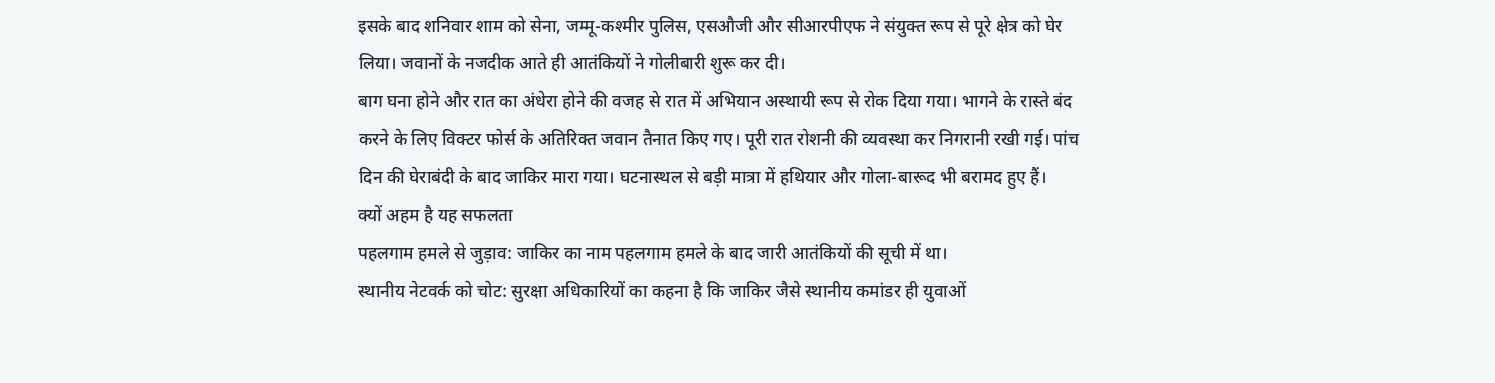इसके बाद शनिवार शाम को सेना, जम्मू-कश्मीर पुलिस, एसऔजी और सीआरपीएफ ने संयुक्त रूप से पूरे क्षेत्र को घेर लिया। जवानों के नजदीक आते ही आतंकियों ने गोलीबारी शुरू कर दी।
बाग घना होने और रात का अंधेरा होने की वजह से रात में अभियान अस्थायी रूप से रोक दिया गया। भागने के रास्ते बंद करने के लिए विक्टर फोर्स के अतिरिक्त जवान तैनात किए गए। पूरी रात रोशनी की व्यवस्था कर निगरानी रखी गई। पांच दिन की घेराबंदी के बाद जाकिर मारा गया। घटनास्थल से बड़ी मात्रा में हथियार और गोला-बारूद भी बरामद हुए हैं।
क्यों अहम है यह सफलता
पहलगाम हमले से जुड़ाव: जाकिर का नाम पहलगाम हमले के बाद जारी आतंकियों की सूची में था।
स्थानीय नेटवर्क को चोट: सुरक्षा अधिकारियों का कहना है कि जाकिर जैसे स्थानीय कमांडर ही युवाओं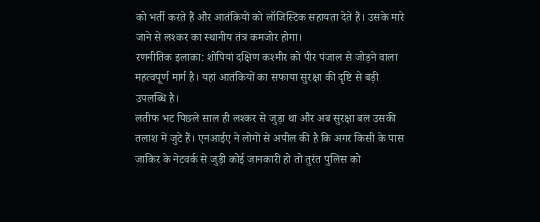को भर्ती करते हैं और आतंकियों को लॉजिस्टिक सहायता देते हैं। उसके मारे जाने से लश्कर का स्थानीय तंत्र कमजोर होगा।
रणनीतिक इलाका: शोपियां दक्षिण कश्मीर को पीर पंजाल से जोड़ने वाला महत्वपूर्ण मार्ग है। यहां आतंकियों का सफाया सुरक्षा की दृष्टि से बड़ी उपलब्धि है।
लतीफ भट पिछले साल ही लश्कर से जुड़ा था और अब सुरक्षा बल उसकी तलाश में जुटे हैं। एनआईए ने लोगों से अपील की है कि अगर किसी के पास जाकिर के नेटवर्क से जुड़ी कोई जानकारी हो तो तुरंत पुलिस को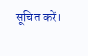सूचित करें।